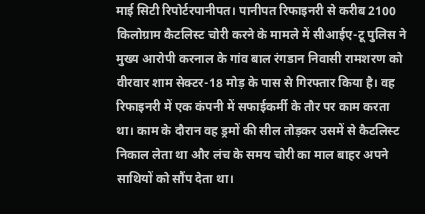माई सिटी रिपोर्टरपानीपत। पानीपत रिफाइनरी से करीब 2100 किलोग्राम कैटलिस्ट चोरी करने के मामले में सीआईए-टू पुलिस ने मुख्य आरोपी करनाल के गांव बाल रंगडान निवासी रामशरण को वीरवार शाम सेक्टर-18 मोड़ के पास से गिरफ्तार किया है। वह रिफाइनरी में एक कंपनी में सफाईकर्मी के तौर पर काम करता था। काम के दौरान वह ड्रमों की सील तोड़कर उसमें से कैटलिस्ट निकाल लेता था और लंच के समय चोरी का माल बाहर अपने साथियों को सौंप देता था।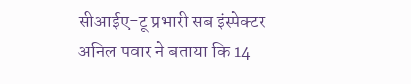सीआईए-टू प्रभारी सब इंस्पेक्टर अनिल पवार ने बताया कि 14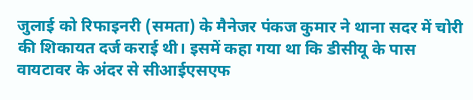जुलाई को रिफाइनरी (समता) के मैनेजर पंकज कुमार ने थाना सदर में चोरी की शिकायत दर्ज कराई थी। इसमें कहा गया था कि डीसीयू के पास वायटावर के अंदर से सीआईएसएफ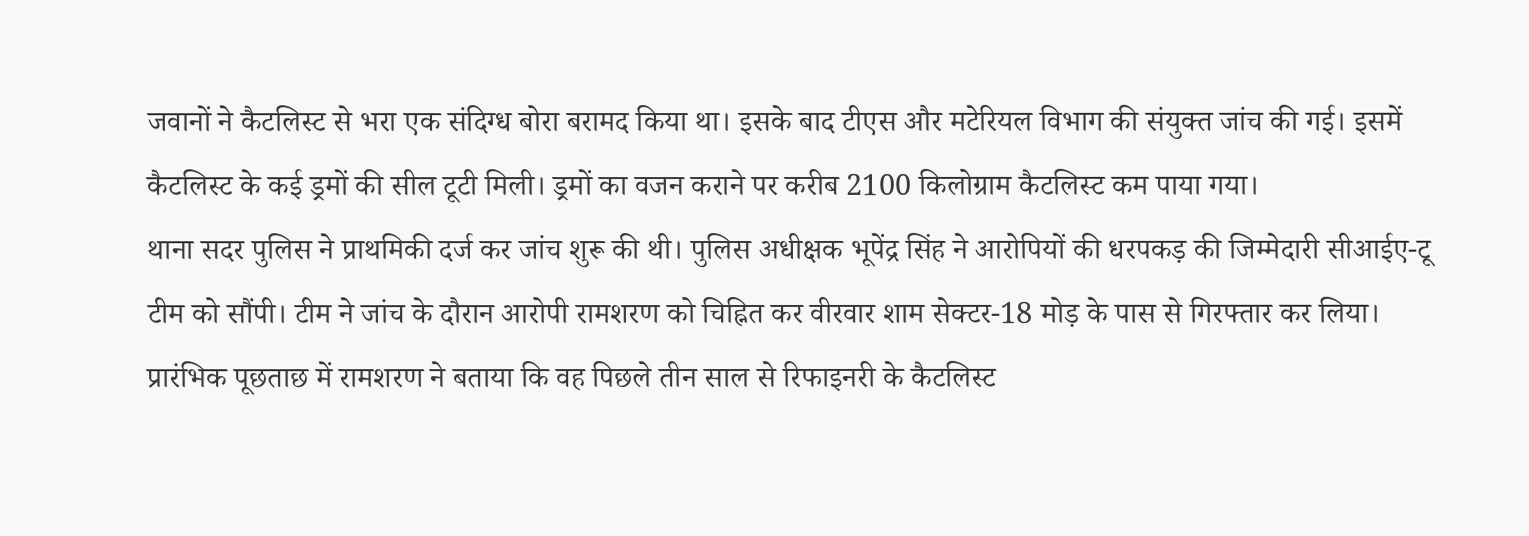जवानों ने कैटलिस्ट से भरा एक संदिग्ध बोरा बरामद किया था। इसके बाद टीएस और मटेरियल विभाग की संयुक्त जांच की गई। इसमें कैटलिस्ट के कई ड्रमों की सील टूटी मिली। ड्रमों का वजन कराने पर करीब 2100 किलोग्राम कैटलिस्ट कम पाया गया।
थाना सदर पुलिस ने प्राथमिकी दर्ज कर जांच शुरू की थी। पुलिस अधीक्षक भूपेंद्र सिंह ने आरोपियों की धरपकड़ की जिम्मेदारी सीआईए-टू टीम को सौंपी। टीम ने जांच के दौरान आरोपी रामशरण को चिह्नित कर वीरवार शाम सेक्टर-18 मोड़ के पास से गिरफ्तार कर लिया। प्रारंभिक पूछताछ में रामशरण ने बताया कि वह पिछले तीन साल से रिफाइनरी के कैटलिस्ट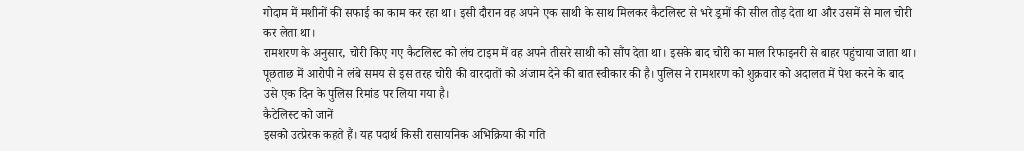गोदाम में मशीनों की सफाई का काम कर रहा था। इसी दौरान वह अपने एक साथी के साथ मिलकर कैटलिस्ट से भरे ड्रमों की सील तोड़ देता था और उसमें से माल चोरी कर लेता था।
रामशरण के अनुसार, चोरी किए गए कैटलिस्ट को लंच टाइम में वह अपने तीसरे साथी को सौंप देता था। इसके बाद चोरी का माल रिफाइनरी से बाहर पहुंचाया जाता था।
पूछताछ में आरोपी ने लंबे समय से इस तरह चोरी की वारदातों को अंजाम देने की बात स्वीकार की है। पुलिस ने रामशरण को शुक्रवार को अदालत में पेश करने के बाद उसे एक दिन के पुलिस रिमांड पर लिया गया है।
कैटेलिस्ट को जानें
इसको उत्प्रेरक कहते हैं। यह पदार्थ किसी रासायनिक अभिक्रिया की गति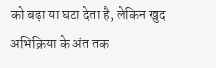को बढ़ा या घटा देता है, लेकिन खुद अभिक्रिया के अंत तक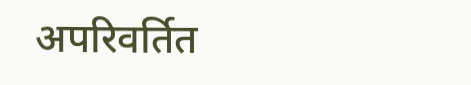अपरिवर्तित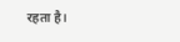रहता है।